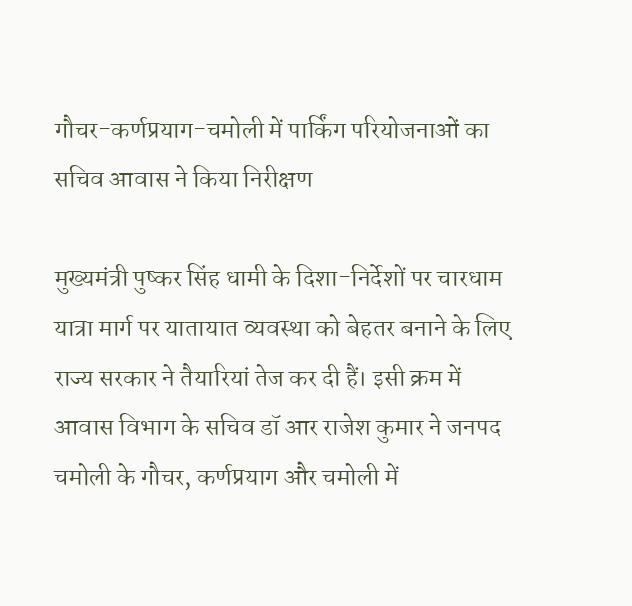गौचर-कर्णप्रयाग-चमोली में पार्किंग परियोजनाओं का सचिव आवास ने किया निरीक्षण

मुख्यमंत्री पुष्कर सिंह धामी के दिशा-निर्देशों पर चारधाम यात्रा मार्ग पर यातायात व्यवस्था को बेहतर बनाने के लिए राज्य सरकार ने तैयारियां तेज कर दी हैं। इसी क्रम में आवास विभाग के सचिव डॉ आर राजेश कुमार ने जनपद चमोली के गौचर, कर्णप्रयाग और चमोली में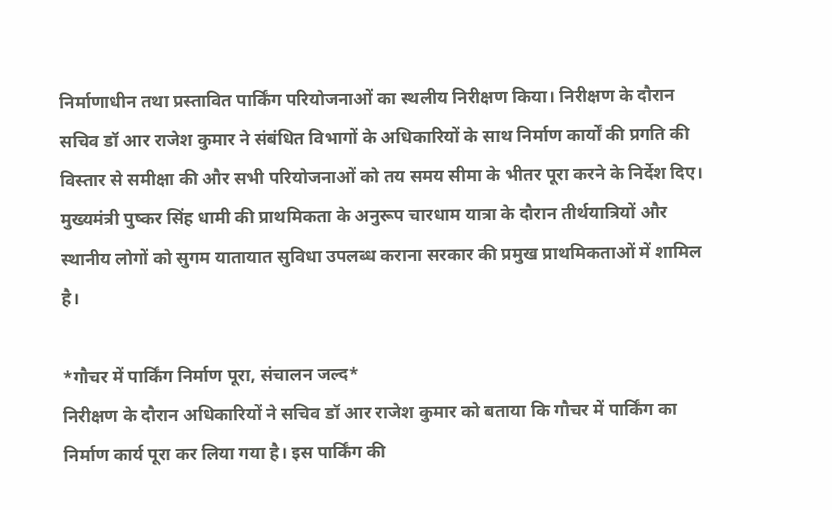निर्माणाधीन तथा प्रस्तावित पार्किंग परियोजनाओं का स्थलीय निरीक्षण किया। निरीक्षण के दौरान सचिव डॉ आर राजेश कुमार ने संबंधित विभागों के अधिकारियों के साथ निर्माण कार्यों की प्रगति की विस्तार से समीक्षा की और सभी परियोजनाओं को तय समय सीमा के भीतर पूरा करने के निर्देश दिए। मुख्यमंत्री पुष्कर सिंह धामी की प्राथमिकता के अनुरूप चारधाम यात्रा के दौरान तीर्थयात्रियों और स्थानीय लोगों को सुगम यातायात सुविधा उपलब्ध कराना सरकार की प्रमुख प्राथमिकताओं में शामिल है।

*गौचर में पार्किंग निर्माण पूरा, संचालन जल्द*
निरीक्षण के दौरान अधिकारियों ने सचिव डॉ आर राजेश कुमार को बताया कि गौचर में पार्किंग का निर्माण कार्य पूरा कर लिया गया है। इस पार्किंग की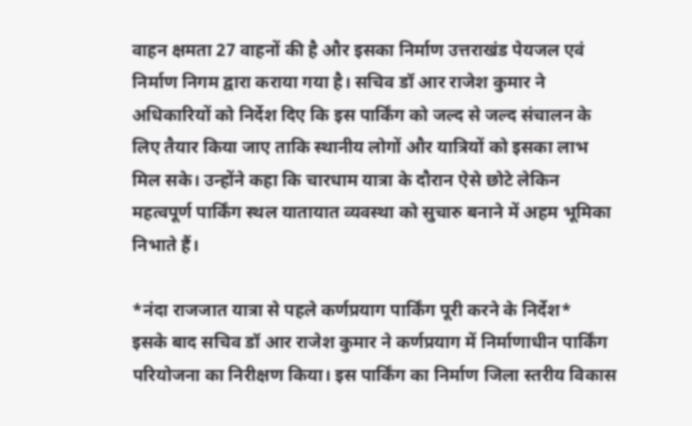वाहन क्षमता 27 वाहनों की है और इसका निर्माण उत्तराखंड पेयजल एवं निर्माण निगम द्वारा कराया गया है। सचिव डॉ आर राजेश कुमार ने अधिकारियों को निर्देश दिए कि इस पार्किंग को जल्द से जल्द संचालन के लिए तैयार किया जाए ताकि स्थानीय लोगों और यात्रियों को इसका लाभ मिल सके। उन्होंने कहा कि चारधाम यात्रा के दौरान ऐसे छोटे लेकिन महत्वपूर्ण पार्किंग स्थल यातायात व्यवस्था को सुचारु बनाने में अहम भूमिका निभाते हैं।

*नंदा राजजात यात्रा से पहले कर्णप्रयाग पार्किंग पूरी करने के निर्देश*
इसके बाद सचिव डॉ आर राजेश कुमार ने कर्णप्रयाग में निर्माणाधीन पार्किंग परियोजना का निरीक्षण किया। इस पार्किंग का निर्माण जिला स्तरीय विकास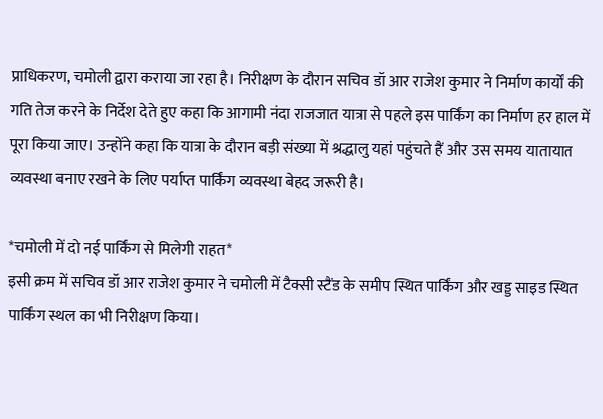प्राधिकरण, चमोली द्वारा कराया जा रहा है। निरीक्षण के दौरान सचिव डॉ आर राजेश कुमार ने निर्माण कार्यों की गति तेज करने के निर्देश देते हुए कहा कि आगामी नंदा राजजात यात्रा से पहले इस पार्किंग का निर्माण हर हाल में पूरा किया जाए। उन्होंने कहा कि यात्रा के दौरान बड़ी संख्या में श्रद्धालु यहां पहुंचते हैं और उस समय यातायात व्यवस्था बनाए रखने के लिए पर्याप्त पार्किंग व्यवस्था बेहद जरूरी है।

*चमोली में दो नई पार्किंग से मिलेगी राहत*
इसी क्रम में सचिव डॉ आर राजेश कुमार ने चमोली में टैक्सी स्टैंड के समीप स्थित पार्किंग और खड्ड साइड स्थित पार्किंग स्थल का भी निरीक्षण किया।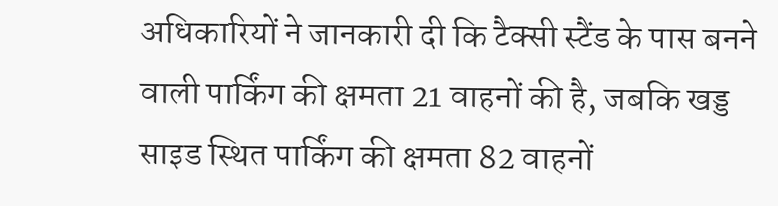अधिकारियों ने जानकारी दी कि टैक्सी स्टैंड के पास बनने वाली पार्किंग की क्षमता 21 वाहनों की है, जबकि खड्ड साइड स्थित पार्किंग की क्षमता 82 वाहनों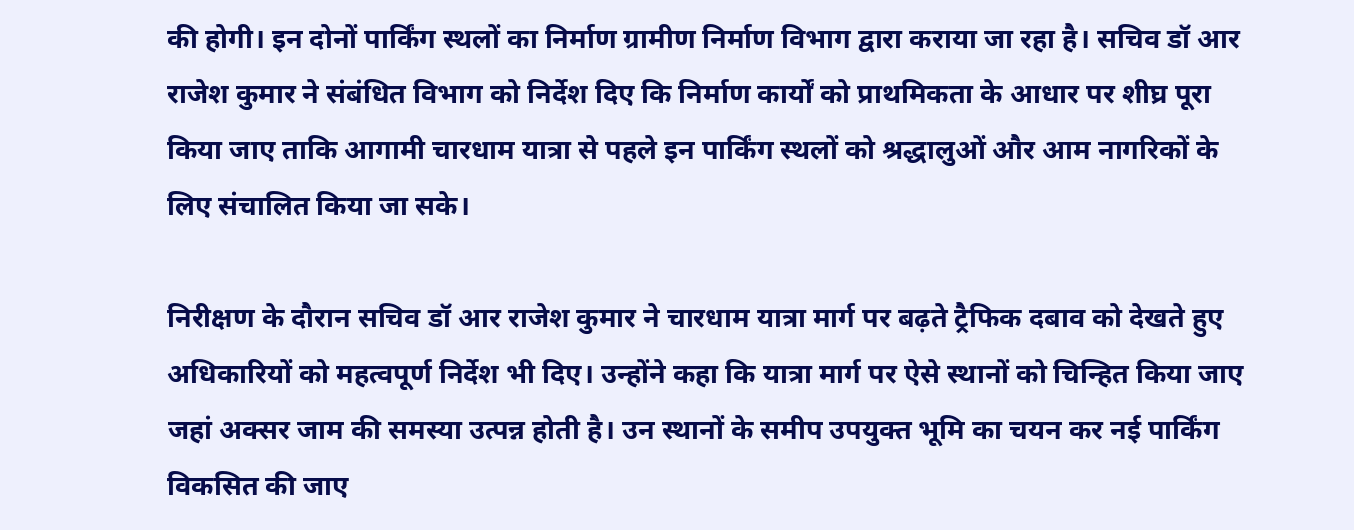की होगी। इन दोनों पार्किंग स्थलों का निर्माण ग्रामीण निर्माण विभाग द्वारा कराया जा रहा है। सचिव डॉ आर राजेश कुमार ने संबंधित विभाग को निर्देश दिए कि निर्माण कार्यों को प्राथमिकता के आधार पर शीघ्र पूरा किया जाए ताकि आगामी चारधाम यात्रा से पहले इन पार्किंग स्थलों को श्रद्धालुओं और आम नागरिकों के लिए संचालित किया जा सके।

निरीक्षण के दौरान सचिव डॉ आर राजेश कुमार ने चारधाम यात्रा मार्ग पर बढ़ते ट्रैफिक दबाव को देखते हुए अधिकारियों को महत्वपूर्ण निर्देश भी दिए। उन्होंने कहा कि यात्रा मार्ग पर ऐसे स्थानों को चिन्हित किया जाए जहां अक्सर जाम की समस्या उत्पन्न होती है। उन स्थानों के समीप उपयुक्त भूमि का चयन कर नई पार्किंग विकसित की जाए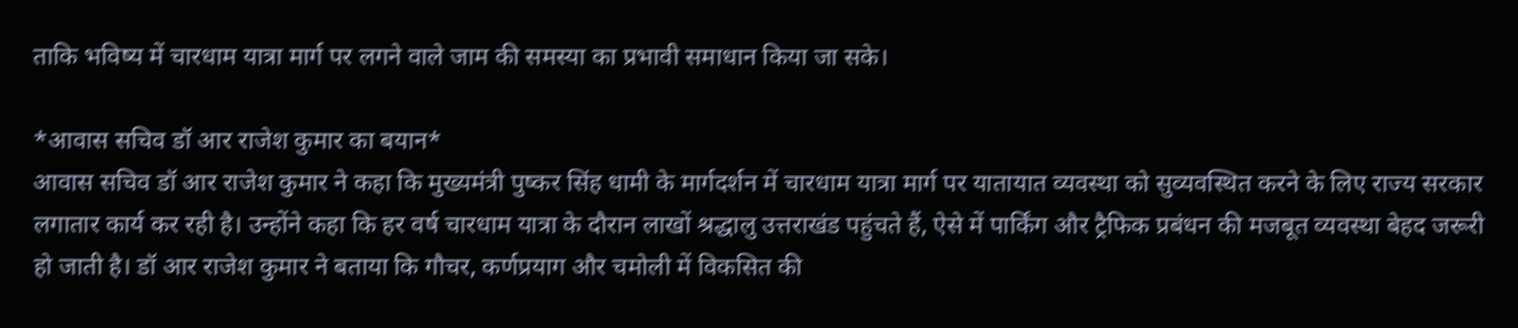ताकि भविष्य में चारधाम यात्रा मार्ग पर लगने वाले जाम की समस्या का प्रभावी समाधान किया जा सके।

*आवास सचिव डॉ आर राजेश कुमार का बयान*
आवास सचिव डॉ आर राजेश कुमार ने कहा कि मुख्यमंत्री पुष्कर सिंह धामी के मार्गदर्शन में चारधाम यात्रा मार्ग पर यातायात व्यवस्था को सुव्यवस्थित करने के लिए राज्य सरकार लगातार कार्य कर रही है। उन्होंने कहा कि हर वर्ष चारधाम यात्रा के दौरान लाखों श्रद्धालु उत्तराखंड पहुंचते हैं, ऐसे में पार्किंग और ट्रैफिक प्रबंधन की मजबूत व्यवस्था बेहद जरूरी हो जाती है। डॉ आर राजेश कुमार ने बताया कि गौचर, कर्णप्रयाग और चमोली में विकसित की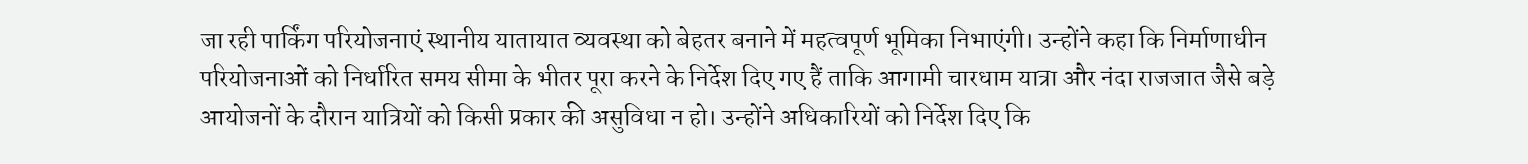जा रही पार्किंग परियोजनाएं स्थानीय यातायात व्यवस्था को बेहतर बनाने में महत्वपूर्ण भूमिका निभाएंगी। उन्होंने कहा कि निर्माणाधीन परियोजनाओं को निर्धारित समय सीमा के भीतर पूरा करने के निर्देश दिए गए हैं ताकि आगामी चारधाम यात्रा और नंदा राजजात जैसे बड़े आयोजनों के दौरान यात्रियों को किसी प्रकार की असुविधा न हो। उन्होंने अधिकारियों को निर्देश दिए कि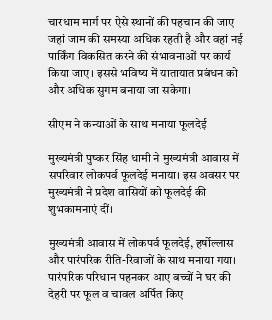चारधाम मार्ग पर ऐसे स्थानों की पहचान की जाए जहां जाम की समस्या अधिक रहती है और वहां नई पार्किंग विकसित करने की संभावनाओं पर कार्य किया जाए। इससे भविष्य में यातायात प्रबंधन को और अधिक सुगम बनाया जा सकेगा।

सीएम ने कन्याओं के साथ मनाया फूलदेई

मुख्यमंत्री पुष्कर सिंह धामी ने मुख्यमंत्री आवास में सपरिवार लोकपर्व फूलदेई मनाया। इस अवसर पर मुख्यमंत्री ने प्रदेश वासियों को फूलदेई की शुभकामनाएं दीं।

मुख्यमंत्री आवास में लोकपर्व फूलदेई, हर्षोल्लास और पारंपरिक रीति-रिवाजों के साथ मनाया गया। पारंपरिक परिधान पहनकर आए बच्चों ने घर की देहरी पर फूल व चावल अर्पित किए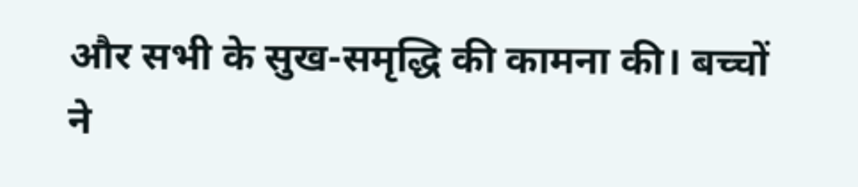और सभी के सुख-समृद्धि की कामना की। बच्चों ने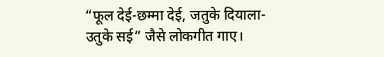“फूल देई-छम्मा देई, जतुके दियाला- उतुके सई” जैसे लोकगीत गाए।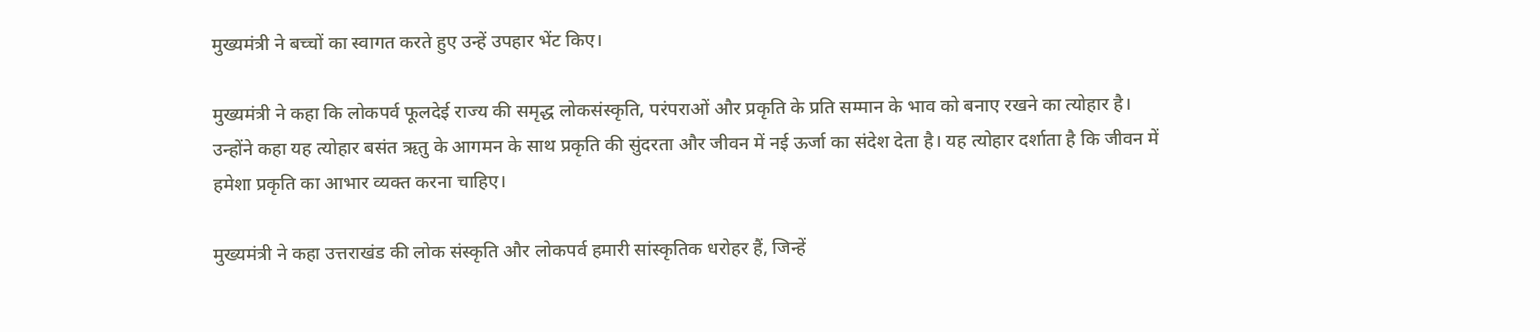मुख्यमंत्री ने बच्चों का स्वागत करते हुए उन्हें उपहार भेंट किए।

मुख्यमंत्री ने कहा कि लोकपर्व फूलदेई राज्य की समृद्ध लोकसंस्कृति, परंपराओं और प्रकृति के प्रति सम्मान के भाव को बनाए रखने का त्योहार है। उन्होंने कहा यह त्योहार बसंत ऋतु के आगमन के साथ प्रकृति की सुंदरता और जीवन में नई ऊर्जा का संदेश देता है। यह त्योहार दर्शाता है कि जीवन में हमेशा प्रकृति का आभार व्यक्त करना चाहिए।

मुख्यमंत्री ने कहा उत्तराखंड की लोक संस्कृति और लोकपर्व हमारी सांस्कृतिक धरोहर हैं, जिन्हें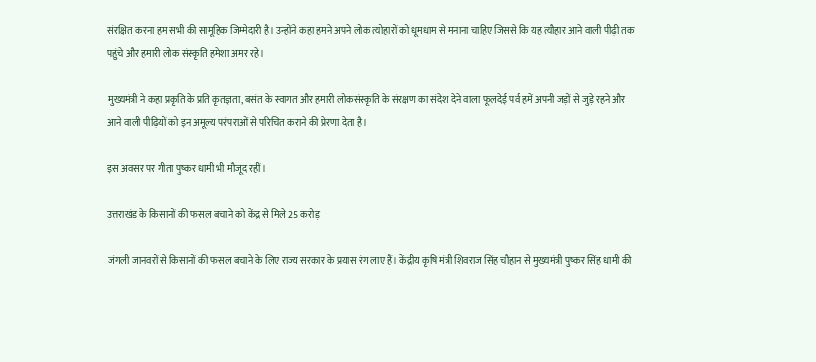संरक्षित करना हम सभी की सामूहिक जिम्मेदारी है। उन्होंने कहा हमने अपने लोक त्योहारों को धूमधाम से मनाना चाहिए जिससे कि यह त्यौहार आने वाली पीढ़ी तक पहुंचे और हमारी लोक संस्कृति हमेशा अमर रहे।

मुख्यमंत्री ने कहा प्रकृति के प्रति कृतज्ञता, बसंत के स्वागत और हमारी लोकसंस्कृति के संरक्षण का संदेश देने वाला फूलदेई पर्व हमें अपनी जड़ों से जुड़े रहने और आने वाली पीढ़ियों को इन अमूल्य परंपराओं से परिचित कराने की प्रेरणा देता है।

इस अवसर पर गीता पुष्कर धामी भी मौजूद रहीं।

उत्तराखंड के किसानों की फसल बचाने को केंद्र से मिले 25 करोड़

जंगली जानवरों से किसानों की फसल बचाने के लिए राज्य सरकार के प्रयास रंग लाए हैं। केंद्रीय कृषि मंत्री शिवराज सिंह चौहान से मुख्यमंत्री पुष्कर सिंह धामी की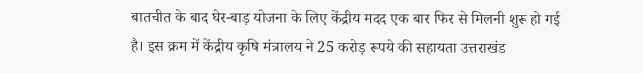बातचीत के बाद घेर-बाड़ योजना के लिए केंद्रीय मदद एक बार फिर से मिलनी शुरू हो गई है। इस क्रम में केंद्रीय कृषि मंत्रालय ने 25 करोड़ रूपये की सहायता उत्तराखंड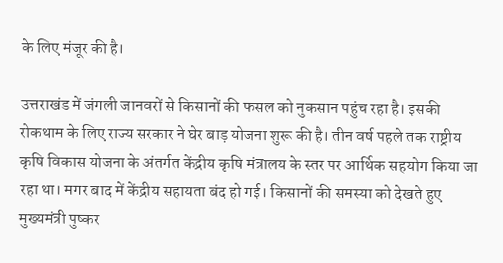के लिए मंजूर की है।

उत्तराखंड में जंगली जानवरों से किसानों की फसल को नुकसान पहुंच रहा है। इसकी रोकथाम के लिए राज्य सरकार ने घेर बाड़ योजना शुरू की है। तीन वर्ष पहले तक राष्ट्रीय कृषि विकास योजना के अंतर्गत केंद्रीय कृषि मंत्रालय के स्तर पर आर्थिक सहयोग किया जा रहा था। मगर बाद में केंद्रीय सहायता बंद हो गई। किसानों की समस्या को देखते हुए मुख्यमंत्री पुष्कर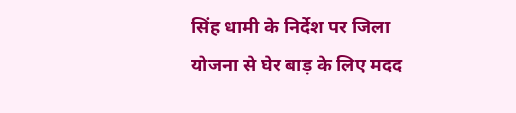सिंह धामी के निर्देश पर जिला योजना से घेर बाड़ के लिए मदद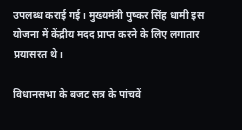उपलब्ध कराई गई। मुख्यमंत्री पुष्कर सिंह धामी इस योजना में केंद्रीय मदद प्राप्त करने के लिए लगातार प्रयासरत थे।

विधानसभा के बजट सत्र के पांचवें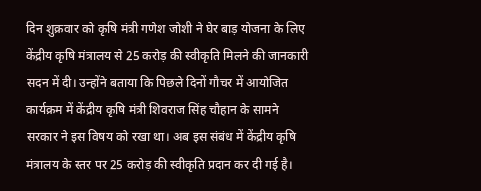दिन शुक्रवार को कृषि मंत्री गणेश जोशी ने घेर बाड़ योजना के लिए केंद्रीय कृषि मंत्रालय से 25 करोड़ की स्वीकृति मिलने की जानकारी सदन में दी। उन्होंने बताया कि पिछले दिनों गौचर में आयोजित कार्यक्रम में केंद्रीय कृषि मंत्री शिवराज सिंह चौहान के सामने सरकार ने इस विषय को रखा था। अब इस संबंध में केंद्रीय कृषि मंत्रालय के स्तर पर 25 करोड़ की स्वीकृति प्रदान कर दी गई है।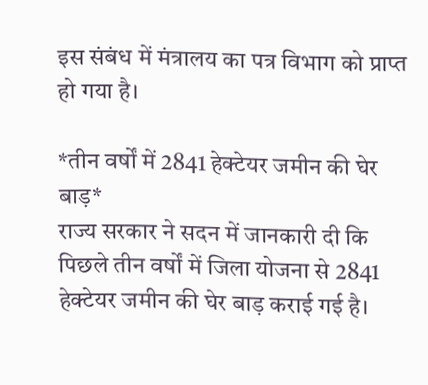इस संबंध में मंत्रालय का पत्र विभाग को प्राप्त हो गया है।

*तीन वर्षों में 2841 हेक्टेयर जमीन की घेर बाड़*
राज्य सरकार ने सदन में जानकारी दी कि पिछले तीन वर्षों में जिला योजना से 2841 हेक्टेयर जमीन की घेर बाड़ कराई गई है।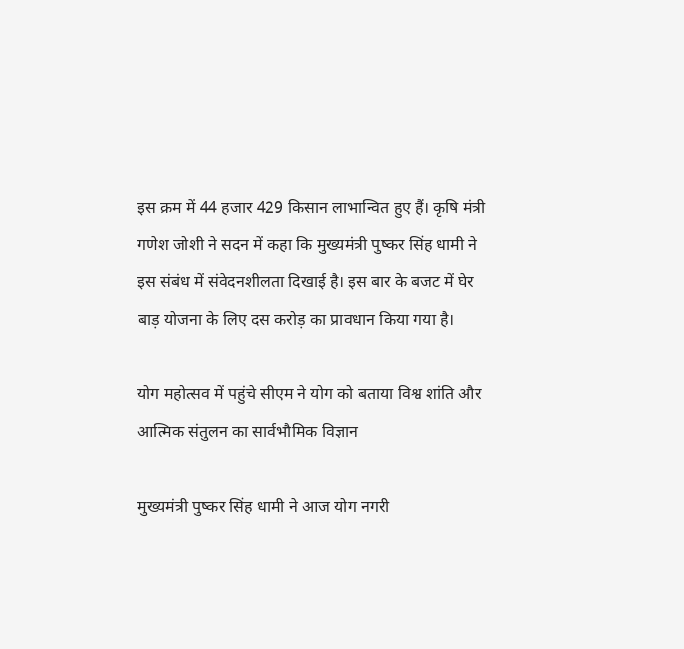इस क्रम में 44 हजार 429 किसान लाभान्वित हुए हैं। कृषि मंत्री गणेश जोशी ने सदन में कहा कि मुख्यमंत्री पुष्कर सिंह धामी ने इस संबंध में संवेदनशीलता दिखाई है। इस बार के बजट में घेर बाड़ योजना के लिए दस करोड़ का प्रावधान किया गया है।

योग महोत्सव में पहुंचे सीएम ने योग को बताया विश्व शांति और आत्मिक संतुलन का सार्वभौमिक विज्ञान

मुख्यमंत्री पुष्कर सिंह धामी ने आज योग नगरी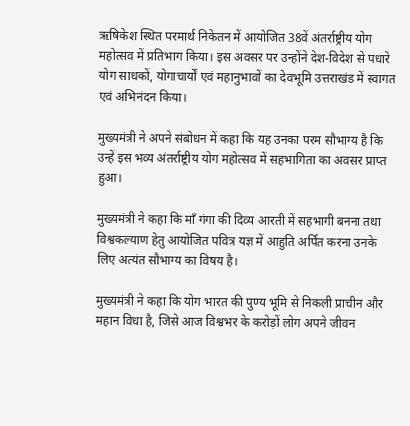ऋषिकेश स्थित परमार्थ निकेतन में आयोजित 38वें अंतर्राष्ट्रीय योग महोत्सव में प्रतिभाग किया। इस अवसर पर उन्होंने देश-विदेश से पधारे योग साधकों, योगाचार्यों एवं महानुभावों का देवभूमि उत्तराखंड में स्वागत एवं अभिनंदन किया।

मुख्यमंत्री ने अपने संबोधन में कहा कि यह उनका परम सौभाग्य है कि उन्हें इस भव्य अंतर्राष्ट्रीय योग महोत्सव में सहभागिता का अवसर प्राप्त हुआ।

मुख्यमंत्री ने कहा कि माँ गंगा की दिव्य आरती में सहभागी बनना तथा विश्वकल्याण हेतु आयोजित पवित्र यज्ञ में आहुति अर्पित करना उनके लिए अत्यंत सौभाग्य का विषय है।

मुख्यमंत्री ने कहा कि योग भारत की पुण्य भूमि से निकली प्राचीन और महान विधा है, जिसे आज विश्वभर के करोड़ों लोग अपने जीवन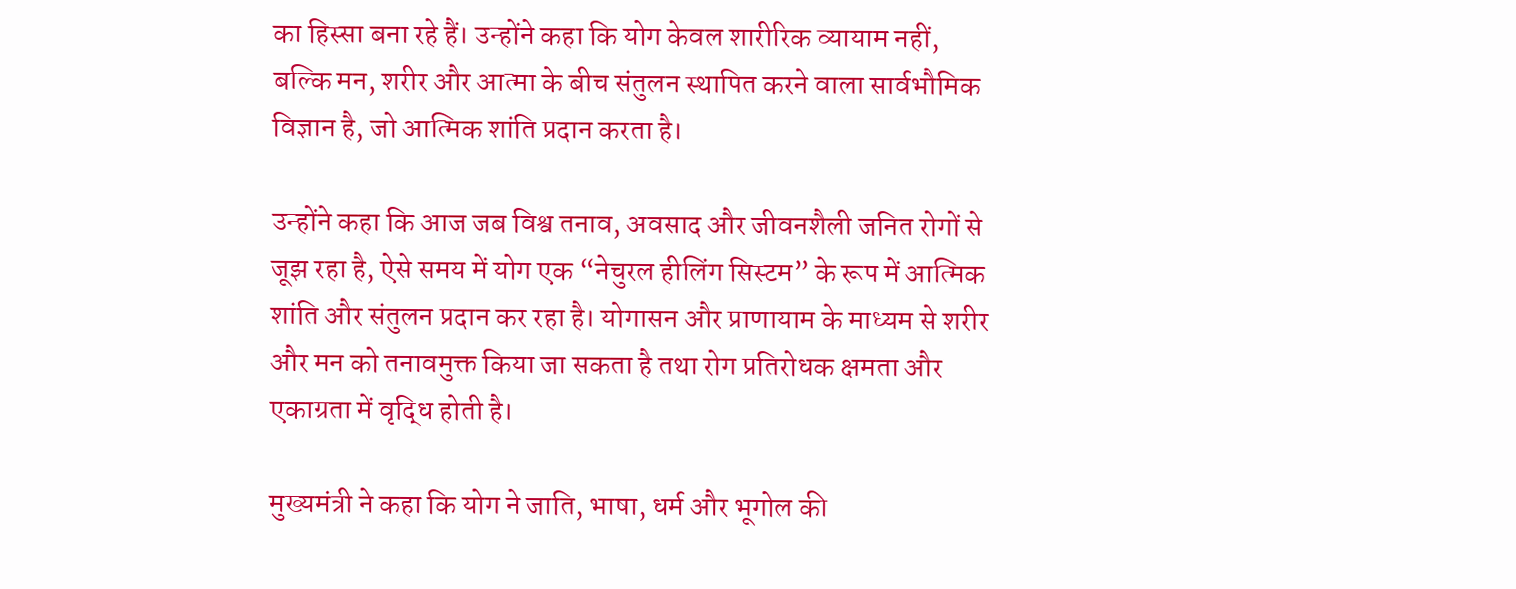का हिस्सा बना रहे हैं। उन्होंने कहा कि योग केवल शारीरिक व्यायाम नहीं, बल्कि मन, शरीर और आत्मा के बीच संतुलन स्थापित करने वाला सार्वभौमिक विज्ञान है, जो आत्मिक शांति प्रदान करता है।

उन्होंने कहा कि आज जब विश्व तनाव, अवसाद और जीवनशैली जनित रोगों से जूझ रहा है, ऐसे समय में योग एक “नेचुरल हीलिंग सिस्टम” के रूप में आत्मिक शांति और संतुलन प्रदान कर रहा है। योगासन और प्राणायाम के माध्यम से शरीर और मन को तनावमुक्त किया जा सकता है तथा रोग प्रतिरोधक क्षमता और एकाग्रता में वृद्धि होती है।

मुख्यमंत्री ने कहा कि योग ने जाति, भाषा, धर्म और भूगोल की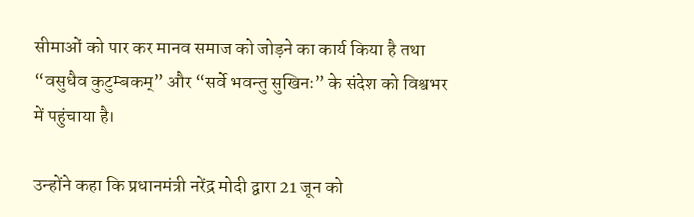सीमाओं को पार कर मानव समाज को जोड़ने का कार्य किया है तथा “वसुधैव कुटुम्बकम्” और “सर्वे भवन्तु सुखिनः” के संदेश को विश्वभर में पहुंचाया है।

उन्होंने कहा कि प्रधानमंत्री नरेंद्र मोदी द्वारा 21 जून को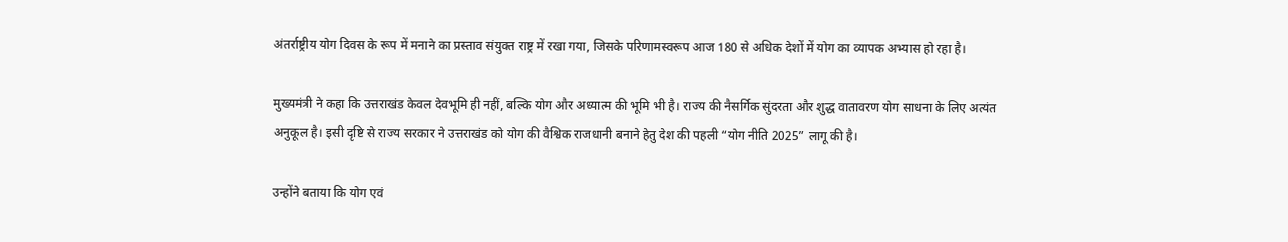अंतर्राष्ट्रीय योग दिवस के रूप में मनाने का प्रस्ताव संयुक्त राष्ट्र में रखा गया, जिसके परिणामस्वरूप आज 180 से अधिक देशों में योग का व्यापक अभ्यास हो रहा है।

मुख्यमंत्री ने कहा कि उत्तराखंड केवल देवभूमि ही नहीं, बल्कि योग और अध्यात्म की भूमि भी है। राज्य की नैसर्गिक सुंदरता और शुद्ध वातावरण योग साधना के लिए अत्यंत अनुकूल है। इसी दृष्टि से राज्य सरकार ने उत्तराखंड को योग की वैश्विक राजधानी बनाने हेतु देश की पहली “योग नीति 2025” लागू की है।

उन्होंने बताया कि योग एवं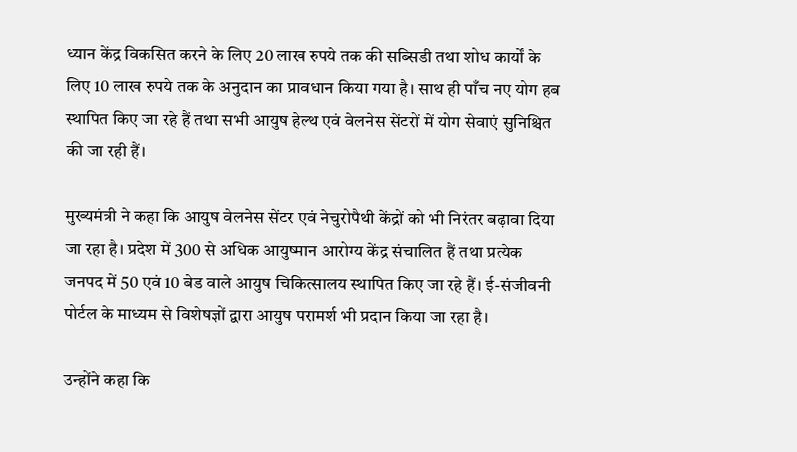ध्यान केंद्र विकसित करने के लिए 20 लाख रुपये तक की सब्सिडी तथा शोध कार्यों के लिए 10 लाख रुपये तक के अनुदान का प्रावधान किया गया है। साथ ही पाँच नए योग हब स्थापित किए जा रहे हैं तथा सभी आयुष हेल्थ एवं वेलनेस सेंटरों में योग सेवाएं सुनिश्चित की जा रही हैं।

मुख्यमंत्री ने कहा कि आयुष वेलनेस सेंटर एवं नेचुरोपैथी केंद्रों को भी निरंतर बढ़ावा दिया जा रहा है। प्रदेश में 300 से अधिक आयुष्मान आरोग्य केंद्र संचालित हैं तथा प्रत्येक जनपद में 50 एवं 10 बेड वाले आयुष चिकित्सालय स्थापित किए जा रहे हैं। ई-संजीवनी पोर्टल के माध्यम से विशेषज्ञों द्वारा आयुष परामर्श भी प्रदान किया जा रहा है।

उन्होंने कहा कि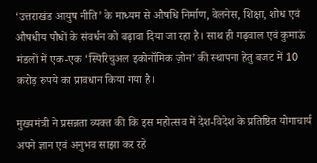‘उत्तराखंड आयुष नीति’ के माध्यम से औषधि निर्माण, वेलनेस, शिक्षा, शोध एवं औषधीय पौधों के संवर्धन को बढ़ावा दिया जा रहा है। साथ ही गढ़वाल एवं कुमाऊं मंडलों में एक-एक ‘स्पिरिचुअल इकोनॉमिक ज़ोन’ की स्थापना हेतु बजट में 10 करोड़ रुपये का प्रावधान किया गया है।

मुख्यमंत्री ने प्रसन्नता व्यक्त की कि इस महोत्सव में देश-विदेश के प्रतिष्ठित योगाचार्य अपने ज्ञान एवं अनुभव साझा कर रहे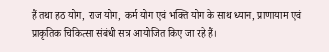हैं तथा हठ योग, राज योग, कर्म योग एवं भक्ति योग के साथ ध्यान, प्राणायाम एवं प्राकृतिक चिकित्सा संबंधी सत्र आयोजित किए जा रहे हैं।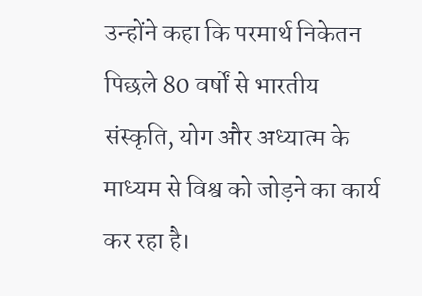उन्होंने कहा कि परमार्थ निकेतन पिछले 80 वर्षों से भारतीय संस्कृति, योग और अध्यात्म के माध्यम से विश्व को जोड़ने का कार्य कर रहा है।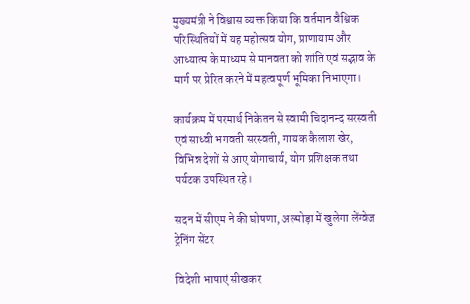मुख्यमंत्री ने विश्वास व्यक्त किया कि वर्तमान वैश्विक परिस्थितियों में यह महोत्सव योग, प्राणायाम और आध्यात्म के माध्यम से मानवता को शांति एवं सद्भाव के मार्ग पर प्रेरित करने में महत्वपूर्ण भूमिका निभाएगा।

कार्यक्रम में परमार्थ निकेतन से स्वामी चिदानन्द सरस्वती एवं साध्वी भगवती सरस्वती, गायक कैलाश खेर, विभिन्न देशों से आए योगाचार्य, योग प्रशिक्षक तथा पर्यटक उपस्थित रहे।

सदन में सीएम ने की घोषणा, अल्मोड़ा में खुलेगा लेंग्वेज ट्रेनिंग सेंटर

विदेशी भाषाएं सीखकर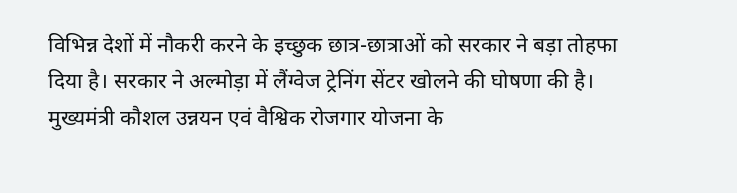विभिन्न देशों में नौकरी करने के इच्छुक छात्र-छात्राओं को सरकार ने बड़ा तोहफा दिया है। सरकार ने अल्मोड़ा में लैंग्वेज ट्रेनिंग सेंटर खोलने की घोषणा की है। मुख्यमंत्री कौशल उन्नयन एवं वैश्विक रोजगार योजना के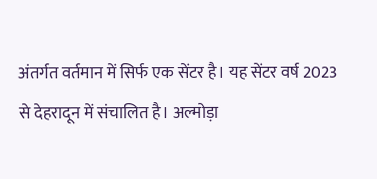अंतर्गत वर्तमान में सिर्फ एक सेंटर है। यह सेंटर वर्ष 2023 से देहरादून में संचालित है। अल्मोड़ा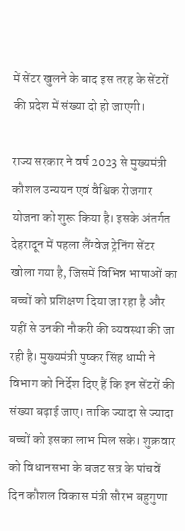में सेंटर खुलने के बाद इस तरह के सेंटरों की प्रदेश में संख्या दो हो जाएगी।

राज्य सरकार ने वर्ष 2023 से मुख्यमंत्री कौशल उन्ययन एवं वैश्विक रोजगार योजना को शुरू किया है। इसके अंतर्गत देहरादून में पहला लैंग्वेज ट्रेनिंग सेंटर खोला गया है, जिसमें विभिन्न भाषाओं का बच्चों को प्रशिक्षण दिया जा रहा है और यहीं से उनकी नौकरी की व्यवस्था की जा रही है। मुख्यमंत्री पुष्कर सिंह धामी ने विभाग को निर्देश दिए हैं कि इन सेंटरों की संख्या बढ़ाई जाए। ताकि ज्यादा से ज्यादा बच्चों को इसका लाभ मिल सके। शुक्रवार को विधानसभा के बजट सत्र के पांचवें दिन कौशल विकास मंत्री सौरभ बहुगुणा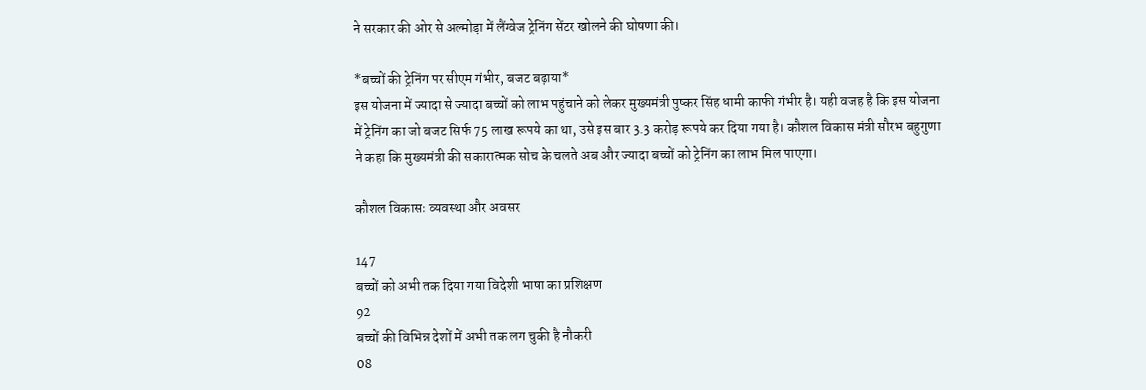ने सरकार की ओर से अल्मोड़ा में लैंग्वेज ट्रेनिंग सेंटर खोलने की घोषणा की।

*बच्चों की ट्रेनिंग पर सीएम गंभीर, बजट बढ़ाया*
इस योजना में ज्यादा से ज्यादा बच्चों को लाभ पहुंचाने को लेकर मुख्यमंत्री पुष्कर सिंह धामी काफी गंभीर है। यही वजह है कि इस योजना में ट्रेनिंग का जो बजट सिर्फ 75 लाख रूपये का था, उसे इस बार 3.3 करोड़ रूपये कर दिया गया है। कौशल विकास मंत्री सौरभ बहुगुणा ने कहा कि मुख्यमंत्री की सकारात्मक सोच के चलते अब और ज्यादा बच्चों को ट्रेनिंग का लाभ मिल पाएगा।

कौशल विकासः व्यवस्था और अवसर

147
बच्चों को अभी तक दिया गया विदेशी भाषा का प्रशिक्षण
92
बच्चों की विभिन्न देशों में अभी तक लग चुकी है नौकरी
08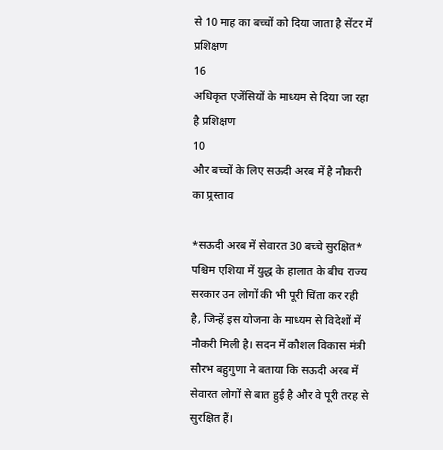से 10 माह का बच्चों को दिया जाता है सेंटर में प्रशिक्षण
16
अधिकृत एजेंसियों के माध्यम से दिया जा रहा है प्रशिक्षण
10
और बच्चों के लिए सऊदी अरब में है नौकरी का प्र्रस्ताव

*सऊदी अरब में सेवारत 30 बच्चे सुरक्षित*
पश्चिम एशिया में युद्ध के हालात के बीच राज्य सरकार उन लोगों की भी पूरी चिंता कर रही है, जिन्हें इस योजना के माध्यम से विदेशों में नौकरी मिली है। सदन में कौशल विकास मंत्री सौरभ बहुगुणा ने बताया कि सऊदी अरब में सेवारत लोगों से बात हुई है और वे पूरी तरह से सुरक्षित हैं।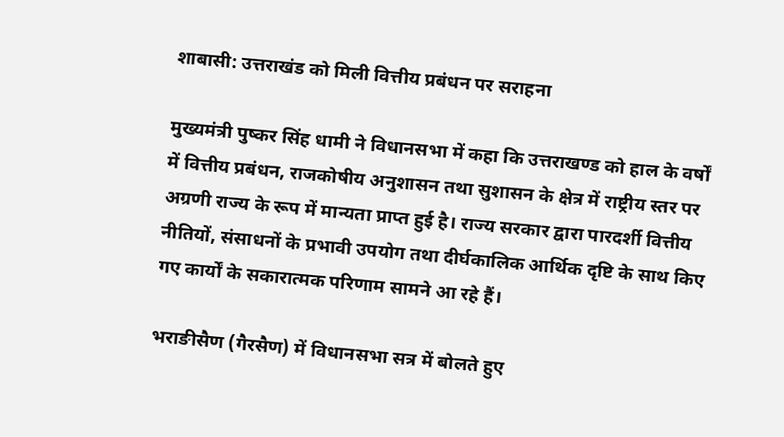शाबासी: उत्तराखंड को मिली वित्तीय प्रबंधन पर सराहना

मुख्यमंत्री पुष्कर सिंह धामी ने विधानसभा में कहा कि उत्तराखण्ड को हाल के वर्षों में वित्तीय प्रबंधन, राजकोषीय अनुशासन तथा सुशासन के क्षेत्र में राष्ट्रीय स्तर पर अग्रणी राज्य के रूप में मान्यता प्राप्त हुई है। राज्य सरकार द्वारा पारदर्शी वित्तीय नीतियों, संसाधनों के प्रभावी उपयोग तथा दीर्घकालिक आर्थिक दृष्टि के साथ किए गए कार्यों के सकारात्मक परिणाम सामने आ रहे हैं।

भराङीसैण (गैरसैण) में विधानसभा सत्र में बोलते हुए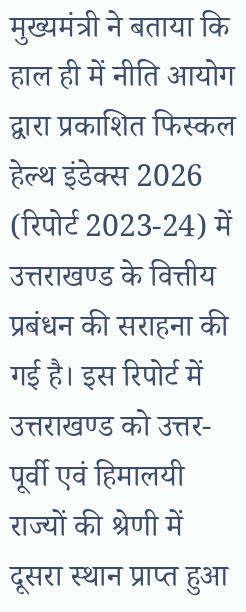मुख्यमंत्री ने बताया कि हाल ही में नीति आयोग द्वारा प्रकाशित फिस्कल हेल्थ इंडेक्स 2026 (रिपोर्ट 2023-24) में उत्तराखण्ड के वित्तीय प्रबंधन की सराहना की गई है। इस रिपोर्ट में उत्तराखण्ड को उत्तर-पूर्वी एवं हिमालयी राज्यों की श्रेणी में दूसरा स्थान प्राप्त हुआ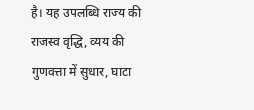है। यह उपलब्धि राज्य की राजस्व वृद्धि, व्यय की गुणवत्ता में सुधार, घाटा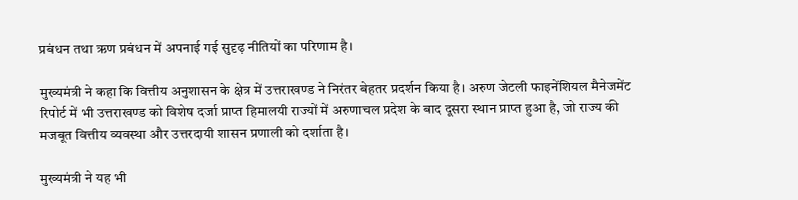प्रबंधन तथा ऋण प्रबंधन में अपनाई गई सुदृढ़ नीतियों का परिणाम है।

मुख्यमंत्री ने कहा कि वित्तीय अनुशासन के क्षेत्र में उत्तराखण्ड ने निरंतर बेहतर प्रदर्शन किया है। अरुण जेटली फाइनेंशियल मैनेजमेंट रिपोर्ट में भी उत्तराखण्ड को विशेष दर्जा प्राप्त हिमालयी राज्यों में अरुणाचल प्रदेश के बाद दूसरा स्थान प्राप्त हुआ है, जो राज्य की मजबूत वित्तीय व्यवस्था और उत्तरदायी शासन प्रणाली को दर्शाता है।

मुख्यमंत्री ने यह भी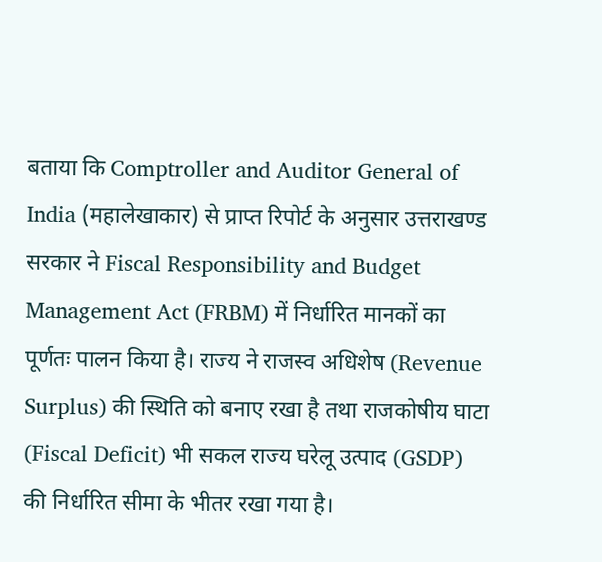बताया कि Comptroller and Auditor General of India (महालेखाकार) से प्राप्त रिपोर्ट के अनुसार उत्तराखण्ड सरकार ने Fiscal Responsibility and Budget Management Act (FRBM) में निर्धारित मानकों का पूर्णतः पालन किया है। राज्य ने राजस्व अधिशेष (Revenue Surplus) की स्थिति को बनाए रखा है तथा राजकोषीय घाटा (Fiscal Deficit) भी सकल राज्य घरेलू उत्पाद (GSDP) की निर्धारित सीमा के भीतर रखा गया है।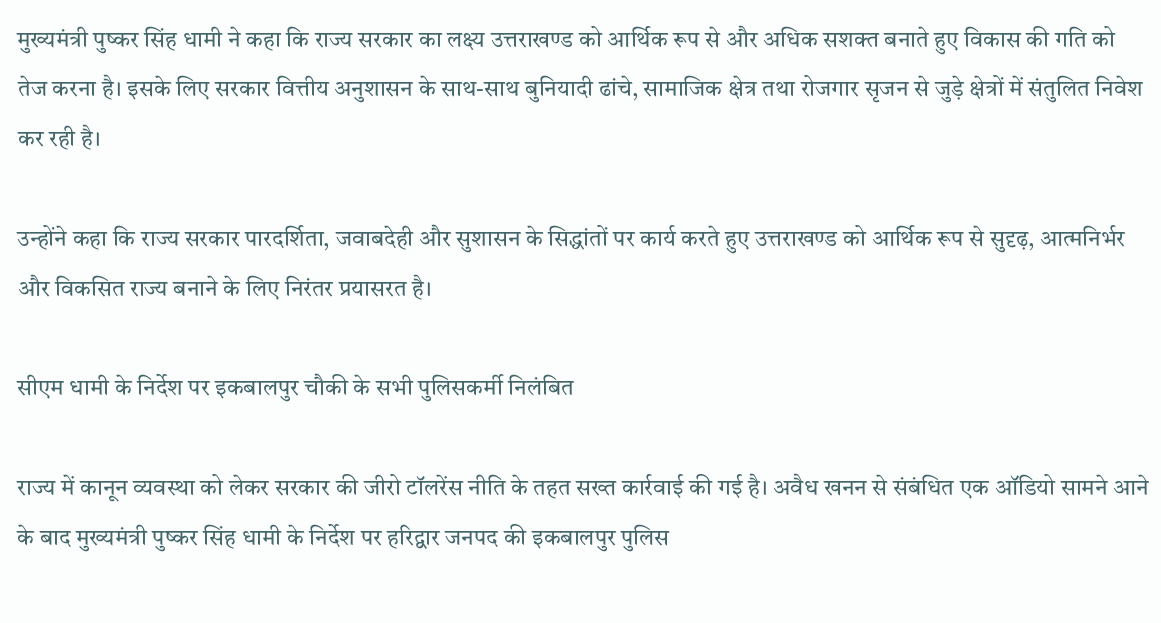मुख्यमंत्री पुष्कर सिंह धामी ने कहा कि राज्य सरकार का लक्ष्य उत्तराखण्ड को आर्थिक रूप से और अधिक सशक्त बनाते हुए विकास की गति को तेज करना है। इसके लिए सरकार वित्तीय अनुशासन के साथ-साथ बुनियादी ढांचे, सामाजिक क्षेत्र तथा रोजगार सृजन से जुड़े क्षेत्रों में संतुलित निवेश कर रही है।

उन्होंने कहा कि राज्य सरकार पारदर्शिता, जवाबदेही और सुशासन के सिद्धांतों पर कार्य करते हुए उत्तराखण्ड को आर्थिक रूप से सुदृढ़, आत्मनिर्भर और विकसित राज्य बनाने के लिए निरंतर प्रयासरत है।

सीएम धामी के निर्देश पर इकबालपुर चौकी के सभी पुलिसकर्मी निलंबित

राज्य में कानून व्यवस्था को लेकर सरकार की जीरो टॉलरेंस नीति के तहत सख्त कार्रवाई की गई है। अवैध खनन से संबंधित एक ऑडियो सामने आने के बाद मुख्यमंत्री पुष्कर सिंह धामी के निर्देश पर हरिद्वार जनपद की इकबालपुर पुलिस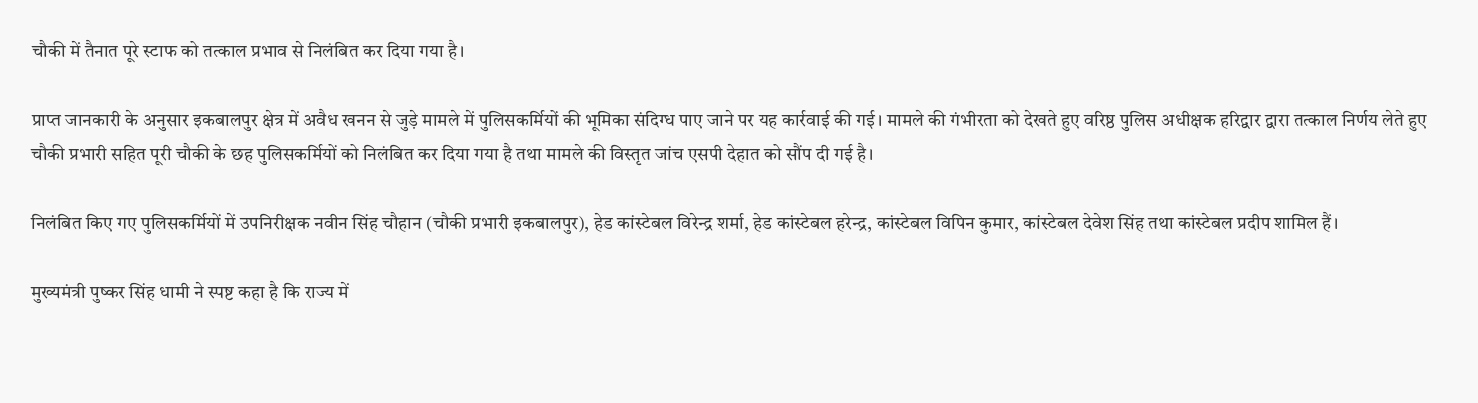चौकी में तैनात पूरे स्टाफ को तत्काल प्रभाव से निलंबित कर दिया गया है।

प्राप्त जानकारी के अनुसार इकबालपुर क्षेत्र में अवैध खनन से जुड़े मामले में पुलिसकर्मियों की भूमिका संदिग्ध पाए जाने पर यह कार्रवाई की गई। मामले की गंभीरता को देखते हुए वरिष्ठ पुलिस अधीक्षक हरिद्वार द्वारा तत्काल निर्णय लेते हुए चौकी प्रभारी सहित पूरी चौकी के छह पुलिसकर्मियों को निलंबित कर दिया गया है तथा मामले की विस्तृत जांच एसपी देहात को सौंप दी गई है।

निलंबित किए गए पुलिसकर्मियों में उपनिरीक्षक नवीन सिंह चौहान (चौकी प्रभारी इकबालपुर), हेड कांस्टेबल विरेन्द्र शर्मा, हेड कांस्टेबल हरेन्द्र, कांस्टेबल विपिन कुमार, कांस्टेबल देवेश सिंह तथा कांस्टेबल प्रदीप शामिल हैं।

मुख्यमंत्री पुष्कर सिंह धामी ने स्पष्ट कहा है कि राज्य में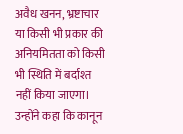अवैध खनन, भ्रष्टाचार या किसी भी प्रकार की अनियमितता को किसी भी स्थिति में बर्दाश्त नहीं किया जाएगा। उन्होंने कहा कि कानून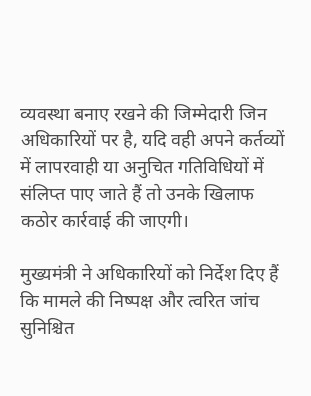व्यवस्था बनाए रखने की जिम्मेदारी जिन अधिकारियों पर है, यदि वही अपने कर्तव्यों में लापरवाही या अनुचित गतिविधियों में संलिप्त पाए जाते हैं तो उनके खिलाफ कठोर कार्रवाई की जाएगी।

मुख्यमंत्री ने अधिकारियों को निर्देश दिए हैं कि मामले की निष्पक्ष और त्वरित जांच सुनिश्चित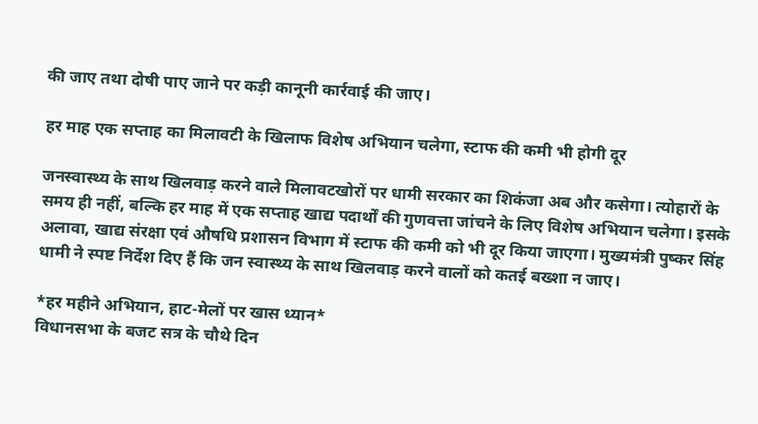की जाए तथा दोषी पाए जाने पर कड़ी कानूनी कार्रवाई की जाए।

हर माह एक सप्ताह का मिलावटी के खिलाफ विशेष अभियान चलेगा, स्टाफ की कमी भी होगी दूर

जनस्वास्थ्य के साथ खिलवाड़ करने वाले मिलावटखोरों पर धामी सरकार का शिकंजा अब और कसेगा। त्योहारों के समय ही नहीं, बल्कि हर माह में एक सप्ताह खाद्य पदार्थों की गुणवत्ता जांचने के लिए विशेष अभियान चलेगा। इसके अलावा, खाद्य संरक्षा एवं औषधि प्रशासन विभाग में स्टाफ की कमी को भी दूर किया जाएगा। मुख्यमंत्री पुष्कर सिंह धामी ने स्पष्ट निर्देश दिए हैं कि जन स्वास्थ्य के साथ खिलवाड़ करने वालों को कतई बख्शा न जाए।

*हर महीने अभियान, हाट-मेलों पर खास ध्यान*
विधानसभा के बजट सत्र के चौथे दिन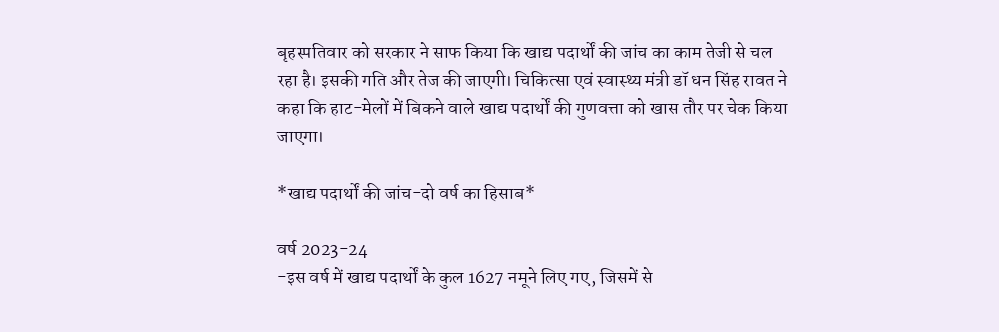बृहस्पतिवार को सरकार ने साफ किया कि खाद्य पदार्थों की जांच का काम तेजी से चल रहा है। इसकी गति और तेज की जाएगी। चिकित्सा एवं स्वास्थ्य मंत्री डॉ धन सिंह रावत ने कहा कि हाट-मेलों में बिकने वाले खाद्य पदार्थों की गुणवत्ता को खास तौर पर चेक किया जाएगा।

*खाद्य पदार्थों की जांच-दो वर्ष का हिसाब*

वर्ष 2023-24
-इस वर्ष में खाद्य पदार्थों के कुल 1627 नमूने लिए गए, जिसमें से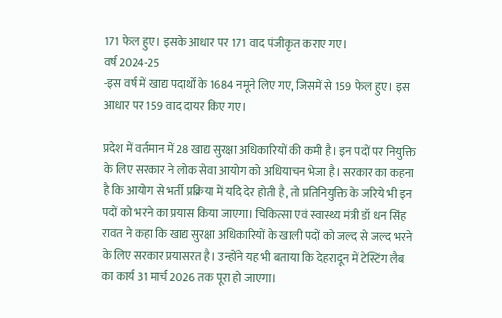171 फेल हुए। इसके आधार पर 171 वाद पंजीकृत कराए गए।
वर्ष 2024-25
-इस वर्ष में खाद्य पदार्थों के 1684 नमूने लिए गए, जिसमें से 159 फेल हुए। इस आधार पर 159 वाद दायर किए गए।

प्रदेश में वर्तमान में 28 खाद्य सुरक्षा अधिकारियों की कमी है। इन पदों पर नियुक्ति के लिए सरकार ने लोक सेवा आयोग को अधियाचन भेजा है। सरकार का कहना है कि आयोग से भर्ती प्रक्रिया में यदि देर होती है, तो प्रतिनियुक्ति के जरिये भी इन पदों को भरने का प्रयास किया जाएगा। चिकित्सा एवं स्वास्थ्य मंत्री डॉ धन सिंह रावत ने कहा कि खाद्य सुरक्षा अधिकारियों के खाली पदों को जल्द से जल्द भरने के लिए सरकार प्रयासरत है। उन्होंने यह भी बताया कि देहरादून में टेस्टिंग लैब का कार्य 31 मार्च 2026 तक पूरा हो जाएगा।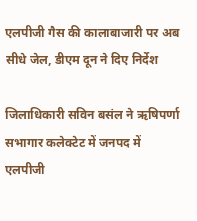एलपीजी गैस की कालाबाजारी पर अब सीधे जेल, डीएम दून ने दिए निर्देश

जिलाधिकारी सविन बसंल ने ऋषिपर्णा सभागार कलेक्टेट में जनपद में एलपीजी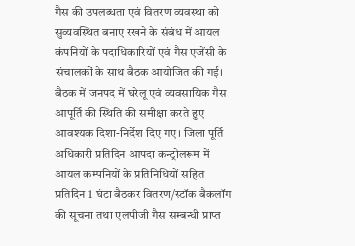गैस की उपलब्धता एवं वितरण व्यवस्था को सुव्यवस्थित बनाए रखने के संबंध में आयल कंपनियों के पदाधिकारियों एवं गैस एजेंसी के संचालकों के साथ बैठक आयोजित की गई। बैठक में जनपद में घरेलू एवं व्यवसायिक गैस आपूर्ति की स्थिति की समीक्षा करते हुए आवश्यक दिशा-निर्देश दिए गए। जिला पूर्ति अधिकारी प्रतिदिन आपदा कन्ट्रोलरूम में आयल कम्पनियों के प्रतिनिधियों सहित प्रतिदिन 1 घंटा बैठकर वितरण/स्टॉक बैकलॉग की सूचना तथा एलपीजी गैस सम्बन्धी प्राप्त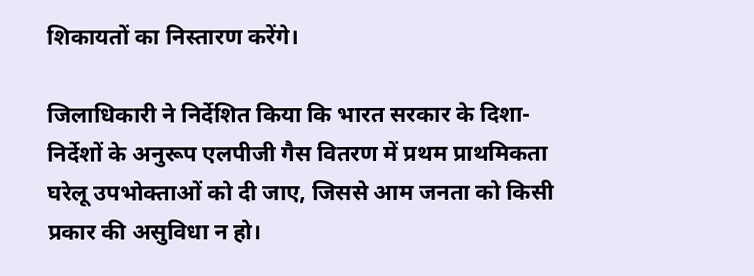शिकायतों का निस्तारण करेंगे।

जिलाधिकारी ने निर्देशित किया कि भारत सरकार के दिशा-निर्देशों के अनुरूप एलपीजी गैस वितरण में प्रथम प्राथमिकता घरेलू उपभोक्ताओं को दी जाए, जिससे आम जनता को किसी प्रकार की असुविधा न हो।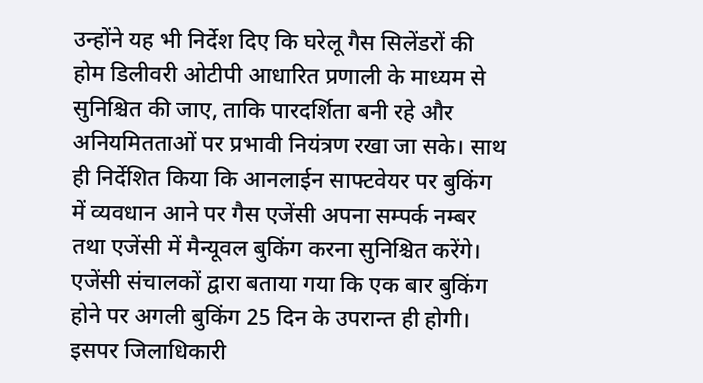उन्होंने यह भी निर्देश दिए कि घरेलू गैस सिलेंडरों की होम डिलीवरी ओटीपी आधारित प्रणाली के माध्यम से सुनिश्चित की जाए, ताकि पारदर्शिता बनी रहे और अनियमितताओं पर प्रभावी नियंत्रण रखा जा सके। साथ ही निर्देशित किया कि आनलाईन साफ्टवेयर पर बुकिंग में व्यवधान आने पर गैस एजेंसी अपना सम्पर्क नम्बर तथा एजेंसी में मैन्यूवल बुकिंग करना सुनिश्चित करेंगे। एजेंसी संचालकों द्वारा बताया गया कि एक बार बुकिंग होने पर अगली बुकिंग 25 दिन के उपरान्त ही होगी। इसपर जिलाधिकारी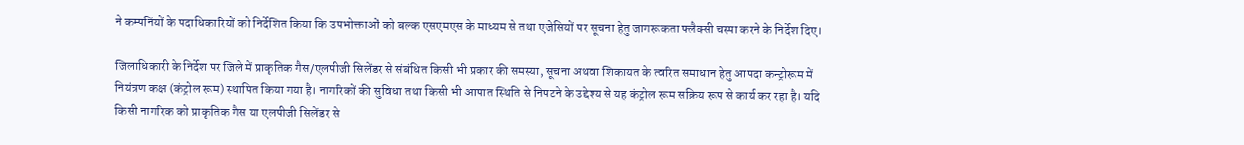ने कम्पनिंयों के पदाधिकारियों को निर्देशित किया कि उपभोक्ताओं को बल्क एसएमएस के माध्यम से तथा एजेसियों पर सूचना हेतु जागरूकता फ्लैक्सी चस्पा करने के निर्देश दिए।

जिलाधिकारी के निर्देश पर जिले में प्राकृतिक गैस/एलपीजी सिलेंडर से संबंधित किसी भी प्रकार की समस्या, सूचना अथवा शिकायत के त्वरित समाधान हेतु आपदा कन्ट्रोरूम में नियंत्रण कक्ष (कंट्रोल रूम) स्थापित किया गया है। नागरिकों की सुविधा तथा किसी भी आपात स्थिति से निपटने के उद्देश्य से यह कंट्रोल रूम सक्रिय रूप से कार्य कर रहा है। यदि किसी नागरिक को प्राकृतिक गैस या एलपीजी सिलेंडर से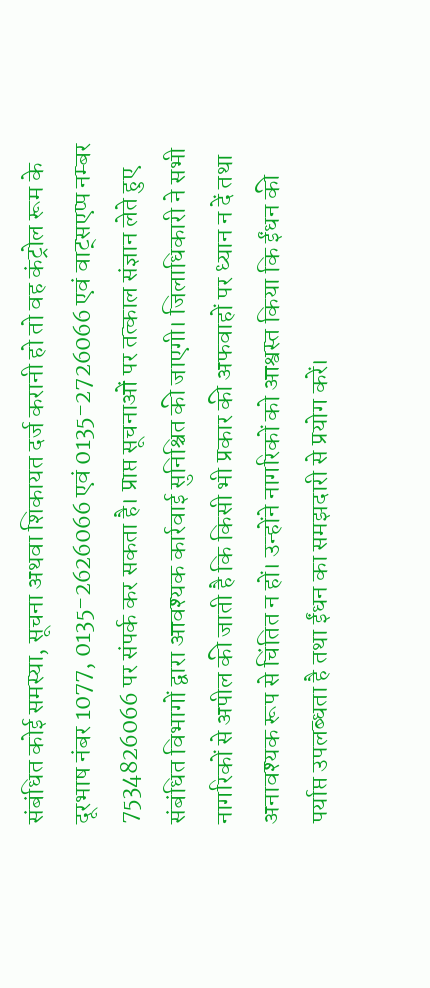संबंधित कोई समस्या, सूचना अथवा शिकायत दर्ज करानी हो तो वह कंट्रोल रूम के दूरभाष नंबर 1077, 0135-2626066 एवं 0135-2726066 एवं वाट्सएप्प नम्बर 7534826066 पर संपर्क कर सकता है। प्राप्त सूचनाओं पर तत्काल संज्ञान लेते हुए संबंधित विभागों द्वारा आवश्यक कार्रवाई सुनिश्चित की जाएगी। जिलाधिकारी ने सभी नागरिकों से अपील की जाती है कि किसी भी प्रकार की अफवाहों पर ध्यान न दें तथा अनावश्यक रूप से चिंतित न हों। उन्होंने नागरिकों को आश्वस्त किया कि ईंधन की पर्याप्त उपलब्धता है तथा ईंधन का समझदारी से प्रयोग करें।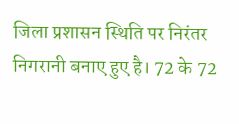जिला प्रशासन स्थिति पर निरंतर निगरानी बनाए हुए है। 72 के 72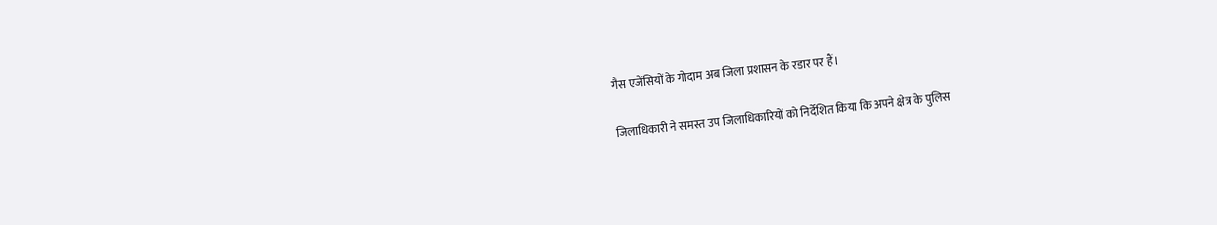गैस एजेंसियों के गोदाम अब जिला प्रशासन के रडार पर हैं।

जिलाधिकारी ने समस्त उप जिलाधिकारियों को निर्देशित किया कि अपने क्षेत्र के पुलिस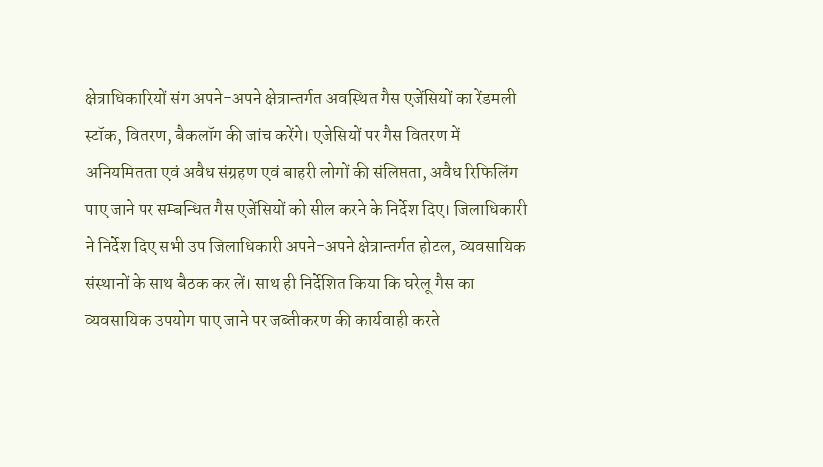क्षेत्राधिकारियों संग अपने-अपने क्षेत्रान्तर्गत अवस्थित गैस एजेंसियों का रेंडमली स्टॉक, वितरण, बैकलॉग की जांच करेंगे। एजेसियों पर गैस वितरण में अनियमितता एवं अवैध संग्रहण एवं बाहरी लोगों की संलिप्तता, अवैध रिफिलिंग पाए जाने पर सम्बन्धित गैस एजेंसियों को सील करने के निर्देश दिए। जिलाधिकारी ने निर्देश दिए सभी उप जिलाधिकारी अपने-अपने क्षेत्रान्तर्गत होटल, व्यवसायिक संस्थानों के साथ बैठक कर लें। साथ ही निर्देशित किया कि घरेलू गैस का व्यवसायिक उपयोग पाए जाने पर जब्तीकरण की कार्यवाही करते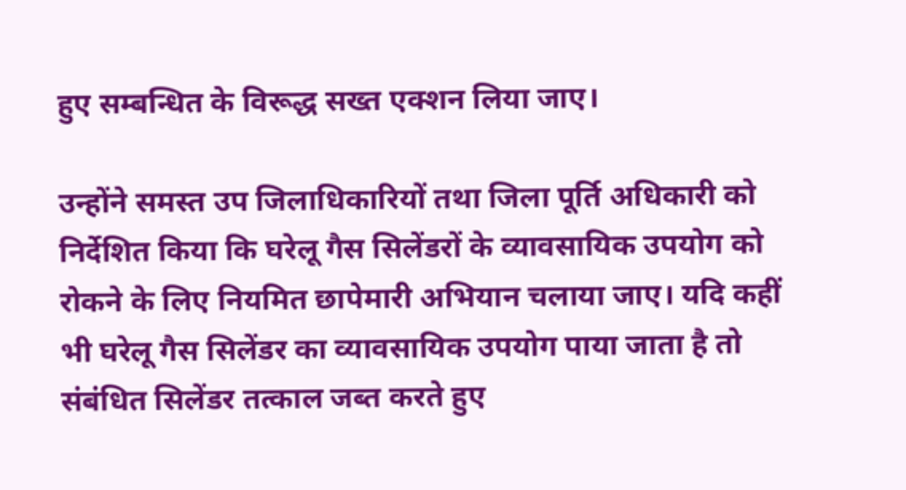हुए सम्बन्धित के विरूद्ध सख्त एक्शन लिया जाए।

उन्होंने समस्त उप जिलाधिकारियों तथा जिला पूर्ति अधिकारी को निर्देशित किया कि घरेलू गैस सिलेंडरों के व्यावसायिक उपयोग को रोकने के लिए नियमित छापेमारी अभियान चलाया जाए। यदि कहीं भी घरेलू गैस सिलेंडर का व्यावसायिक उपयोग पाया जाता है तो संबंधित सिलेंडर तत्काल जब्त करते हुए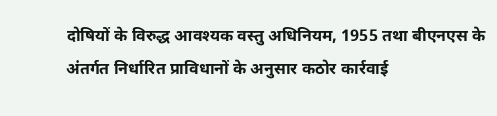दोषियों के विरुद्ध आवश्यक वस्तु अधिनियम, 1955 तथा बीएनएस के अंतर्गत निर्धारित प्राविधानों के अनुसार कठोर कार्रवाई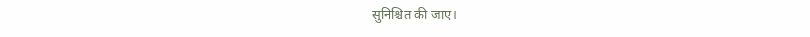सुनिश्चित की जाए।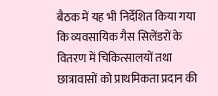बैठक में यह भी निर्देशित किया गया कि व्यवसायिक गैस सिलेंडरों के वितरण में चिकित्सालयों तथा छात्रावासों को प्राथमिकता प्रदान की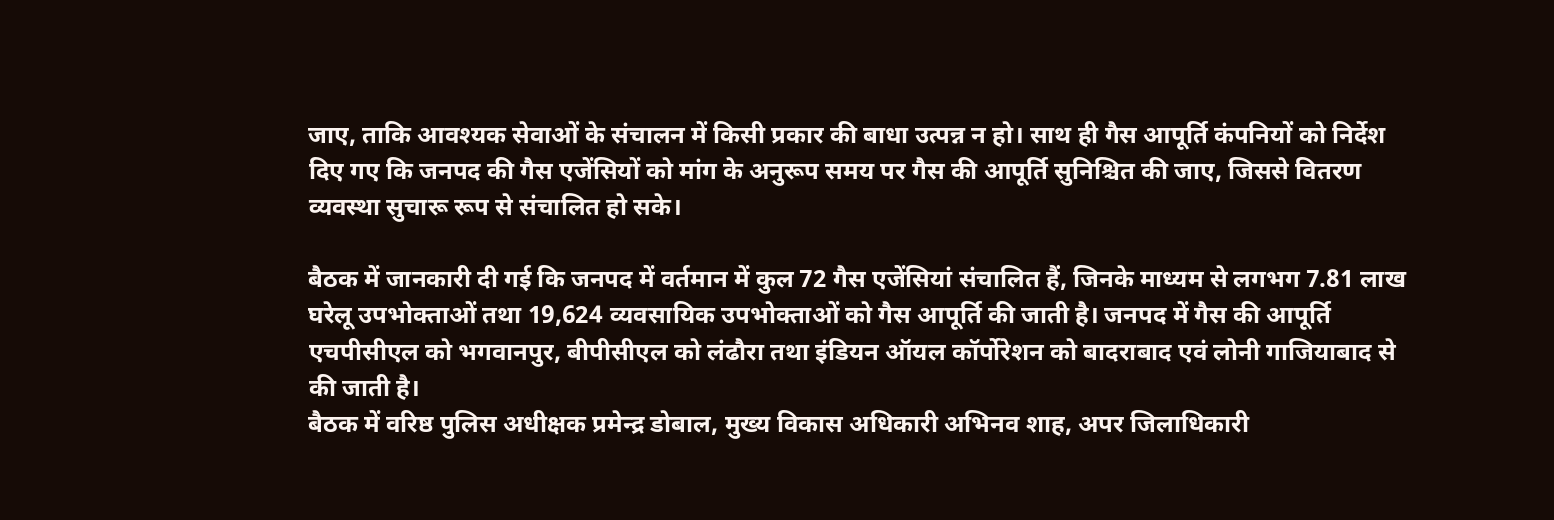जाए, ताकि आवश्यक सेवाओं के संचालन में किसी प्रकार की बाधा उत्पन्न न हो। साथ ही गैस आपूर्ति कंपनियों को निर्देश दिए गए कि जनपद की गैस एजेंसियों को मांग के अनुरूप समय पर गैस की आपूर्ति सुनिश्चित की जाए, जिससे वितरण व्यवस्था सुचारू रूप से संचालित हो सके।

बैठक में जानकारी दी गई कि जनपद में वर्तमान में कुल 72 गैस एजेंसियां संचालित हैं, जिनके माध्यम से लगभग 7.81 लाख घरेलू उपभोक्ताओं तथा 19,624 व्यवसायिक उपभोक्ताओं को गैस आपूर्ति की जाती है। जनपद में गैस की आपूर्ति एचपीसीएल को भगवानपुर, बीपीसीएल को लंढौरा तथा इंडियन ऑयल कॉर्पोरेशन को बादराबाद एवं लोनी गाजियाबाद से की जाती है।
बैठक में वरिष्ठ पुलिस अधीक्षक प्रमेन्द्र डोबाल, मुख्य विकास अधिकारी अभिनव शाह, अपर जिलाधिकारी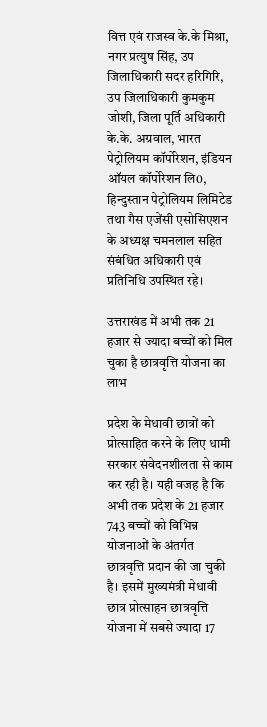वित्त एवं राजस्व के.के मिश्रा, नगर प्रत्युष सिंह, उप जिलाधिकारी सदर हरिगिरि, उप जिलाधिकारी कुमकुम जोशी, जिला पूर्ति अधिकारी के.के. अग्रवाल, भारत पेट्रोलियम कॉर्पोरेशन, इंडियन ऑयल कॉर्पोरेशन लि0, हिन्दुस्तान पेट्रोलियम लिमिटेड तथा गैस एजेंसी एसोसिएशन के अध्यक्ष चमनलाल सहित संबंधित अधिकारी एवं प्रतिनिधि उपस्थित रहे।

उत्तराखंड में अभी तक 21 हजार से ज्यादा बच्चों को मिल चुका है छात्रवृत्ति योजना का लाभ

प्रदेश के मेधावी छात्रों को प्रोत्साहित करने के लिए धामी सरकार संवेदनशीलता से काम कर रही है। यही वजह है कि अभी तक प्रदेश के 21 हजार 743 बच्चों को विभिन्न योजनाओं के अंतर्गत छात्रवृत्ति प्रदान की जा चुकी है। इसमें मुख्यमंत्री मेधावी छात्र प्रोत्साहन छात्रवृत्ति योजना में सबसे ज्यादा 17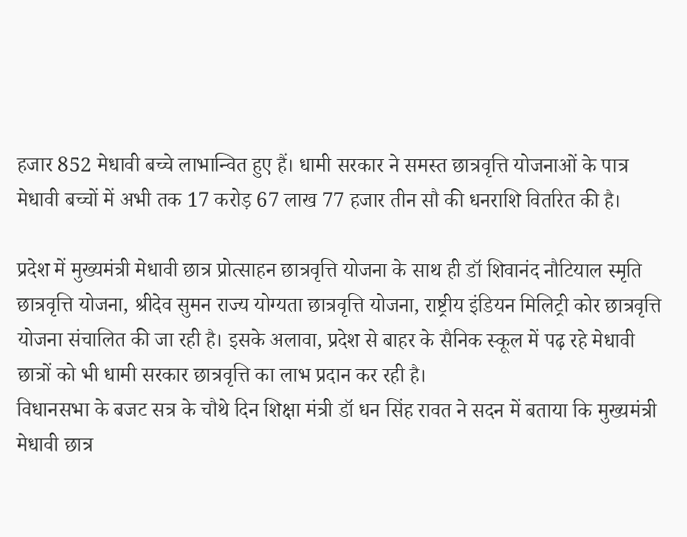हजार 852 मेधावी बच्चे लाभान्वित हुए हैं। धामी सरकार ने समस्त छात्रवृत्ति योजनाओं के पात्र मेधावी बच्चों में अभी तक 17 करोड़ 67 लाख 77 हजार तीन सौ की धनराशि वितरित की है।

प्रदेश में मुख्यमंत्री मेधावी छात्र प्रोत्साहन छात्रवृत्ति योजना के साथ ही डॉ शिवानंद नौटियाल स्मृति छात्रवृत्ति योजना, श्रीदेव सुमन राज्य योग्यता छात्रवृत्ति योजना, राष्ट्रीय इंडियन मिलिट्री कोर छात्रवृत्ति योजना संचालित की जा रही है। इसके अलावा, प्रदेश से बाहर के सैनिक स्कूल में पढ़ रहे मेधावी छात्रों को भी धामी सरकार छात्रवृत्ति का लाभ प्रदान कर रही है।
विधानसभा के बजट सत्र के चौथे दिन शिक्षा मंत्री डॉ धन सिंह रावत ने सदन में बताया कि मुख्यमंत्री मेधावी छात्र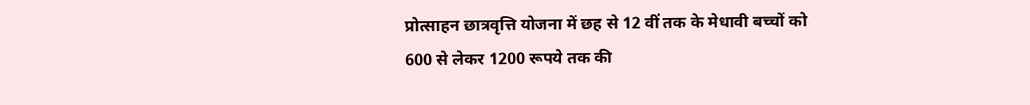प्रोत्साहन छात्रवृत्ति योजना में छह से 12 वीं तक के मेधावी बच्चों को 600 से लेकर 1200 रूपये तक की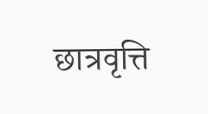छात्रवृत्ति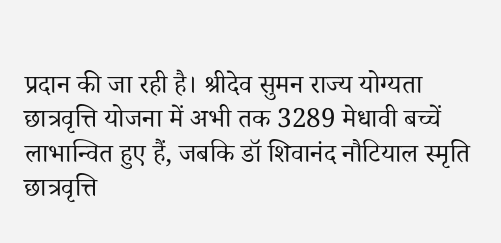प्रदान की जा रही है। श्रीदेव सुमन राज्य योग्यता छात्रवृत्ति योजना में अभी तक 3289 मेधावी बच्चें लाभान्वित हुए हैं, जबकि डॉ शिवानंद नौटियाल स्मृति छात्रवृत्ति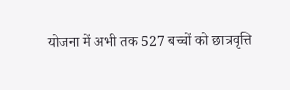योजना में अभी तक 527 बच्चों को छात्रवृत्ति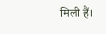मिली हैं।